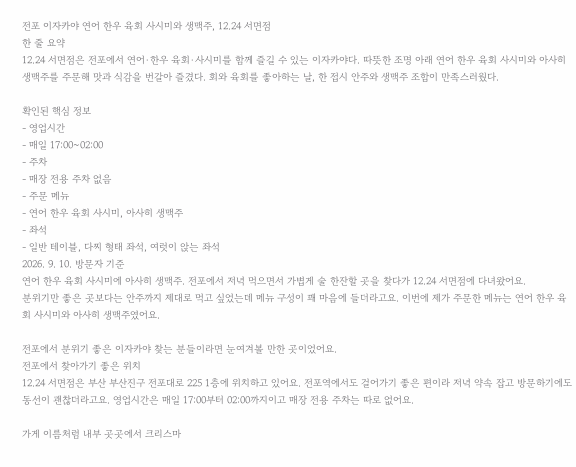전포 이자카야 연어 한우 육회 사시미와 생맥주, 12.24 서면점
한 줄 요약
12.24 서면점은 전포에서 연어·한우 육회·사시미를 함께 즐길 수 있는 이자카야다. 따뜻한 조명 아래 연어 한우 육회 사시미와 아사히 생맥주를 주문해 맛과 식감을 번갈아 즐겼다. 회와 육회를 좋아하는 날, 한 접시 안주와 생맥주 조합이 만족스러웠다.

확인된 핵심 정보
- 영업시간
- 매일 17:00~02:00
- 주차
- 매장 전용 주차 없음
- 주문 메뉴
- 연어 한우 육회 사시미, 아사히 생맥주
- 좌석
- 일반 테이블, 다찌 형태 좌석, 여럿이 앉는 좌석
2026. 9. 10. 방문자 기준
연어 한우 육회 사시미에 아사히 생맥주. 전포에서 저녁 먹으면서 가볍게 술 한잔할 곳을 찾다가 12.24 서면점에 다녀왔어요.
분위기만 좋은 곳보다는 안주까지 제대로 먹고 싶었는데 메뉴 구성이 꽤 마음에 들더라고요. 이번에 제가 주문한 메뉴는 연어 한우 육회 사시미와 아사히 생맥주였어요.

전포에서 분위기 좋은 이자카야 찾는 분들이라면 눈여겨볼 만한 곳이었어요.
전포에서 찾아가기 좋은 위치
12.24 서면점은 부산 부산진구 전포대로 225 1층에 위치하고 있어요. 전포역에서도 걸어가기 좋은 편이라 저녁 약속 잡고 방문하기에도 동선이 괜찮더라고요. 영업시간은 매일 17:00부터 02:00까지이고 매장 전용 주차는 따로 없어요.

가게 이름처럼 내부 곳곳에서 크리스마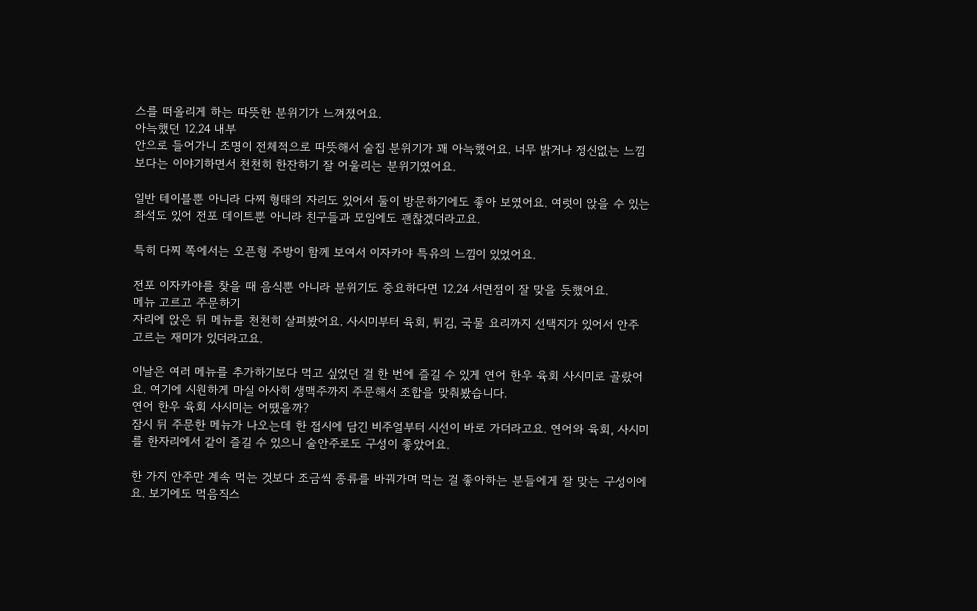스를 떠올리게 하는 따뜻한 분위기가 느껴졌어요.
아늑했던 12.24 내부
안으로 들어가니 조명이 전체적으로 따뜻해서 술집 분위기가 꽤 아늑했어요. 너무 밝거나 정신없는 느낌보다는 이야기하면서 천천히 한잔하기 잘 어울리는 분위기였어요.

일반 테이블뿐 아니라 다찌 형태의 자리도 있어서 둘이 방문하기에도 좋아 보였어요. 여럿이 앉을 수 있는 좌석도 있어 전포 데이트뿐 아니라 친구들과 모임에도 괜찮겠더라고요.

특히 다찌 쪽에서는 오픈형 주방이 함께 보여서 이자카야 특유의 느낌이 있었어요.

전포 이자카야를 찾을 때 음식뿐 아니라 분위기도 중요하다면 12.24 서면점이 잘 맞을 듯했어요.
메뉴 고르고 주문하기
자리에 앉은 뒤 메뉴를 천천히 살펴봤어요. 사시미부터 육회, 튀김, 국물 요리까지 선택지가 있어서 안주 고르는 재미가 있더라고요.

이날은 여러 메뉴를 추가하기보다 먹고 싶었던 걸 한 번에 즐길 수 있게 연어 한우 육회 사시미로 골랐어요. 여기에 시원하게 마실 아사히 생맥주까지 주문해서 조합을 맞춰봤습니다.
연어 한우 육회 사시미는 어땠을까?
잠시 뒤 주문한 메뉴가 나오는데 한 접시에 담긴 비주얼부터 시선이 바로 가더라고요. 연어와 육회, 사시미를 한자리에서 같이 즐길 수 있으니 술안주로도 구성이 좋았어요.

한 가지 안주만 계속 먹는 것보다 조금씩 종류를 바꿔가며 먹는 걸 좋아하는 분들에게 잘 맞는 구성이에요. 보기에도 먹음직스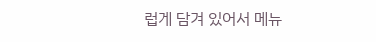럽게 담겨 있어서 메뉴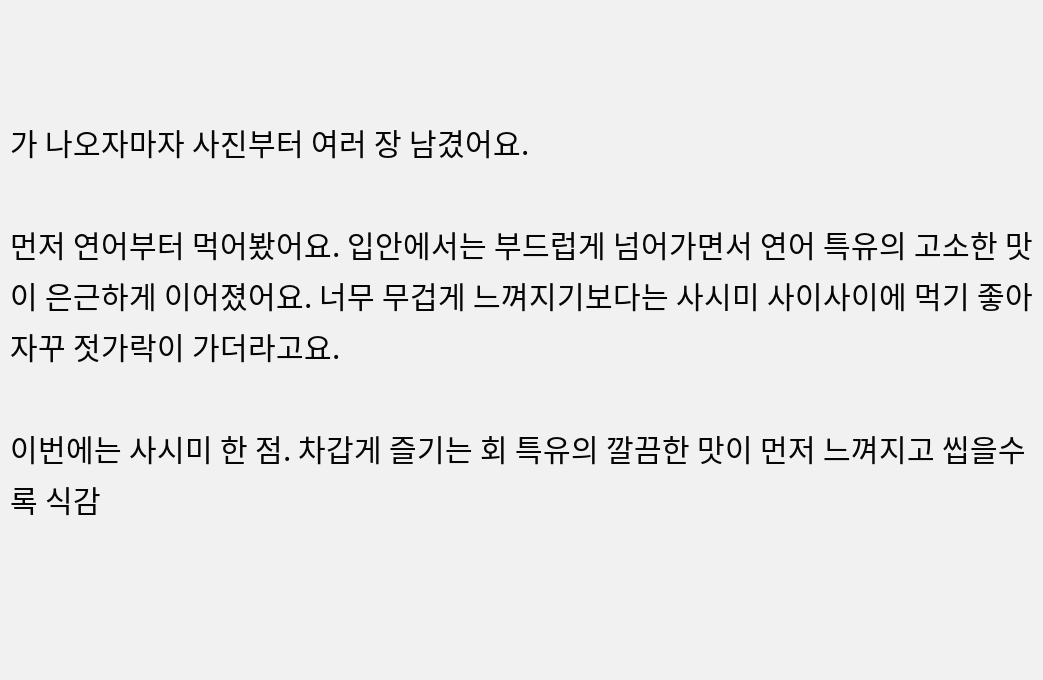가 나오자마자 사진부터 여러 장 남겼어요.

먼저 연어부터 먹어봤어요. 입안에서는 부드럽게 넘어가면서 연어 특유의 고소한 맛이 은근하게 이어졌어요. 너무 무겁게 느껴지기보다는 사시미 사이사이에 먹기 좋아 자꾸 젓가락이 가더라고요.

이번에는 사시미 한 점. 차갑게 즐기는 회 특유의 깔끔한 맛이 먼저 느껴지고 씹을수록 식감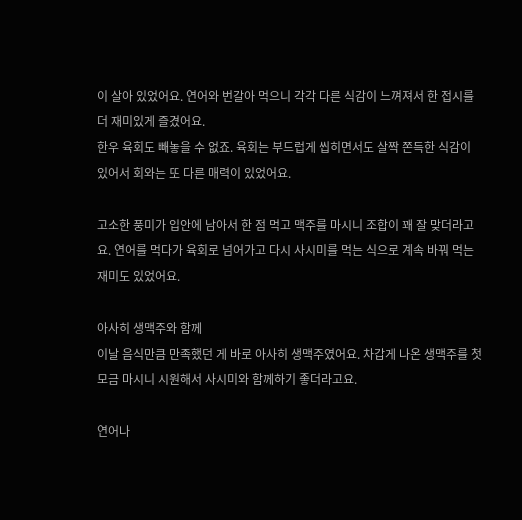이 살아 있었어요. 연어와 번갈아 먹으니 각각 다른 식감이 느껴져서 한 접시를 더 재미있게 즐겼어요.
한우 육회도 빼놓을 수 없죠. 육회는 부드럽게 씹히면서도 살짝 쫀득한 식감이 있어서 회와는 또 다른 매력이 있었어요.

고소한 풍미가 입안에 남아서 한 점 먹고 맥주를 마시니 조합이 꽤 잘 맞더라고요. 연어를 먹다가 육회로 넘어가고 다시 사시미를 먹는 식으로 계속 바꿔 먹는 재미도 있었어요.

아사히 생맥주와 함께
이날 음식만큼 만족했던 게 바로 아사히 생맥주였어요. 차갑게 나온 생맥주를 첫 모금 마시니 시원해서 사시미와 함께하기 좋더라고요.

연어나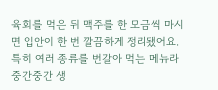육회를 먹은 뒤 맥주를 한 모금씩 마시면 입안이 한 번 깔끔하게 정리됐어요. 특히 여러 종류를 번갈아 먹는 메뉴라 중간중간 생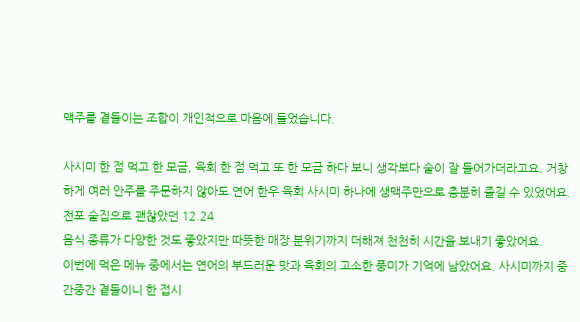맥주를 곁들이는 조합이 개인적으로 마음에 들었습니다.

사시미 한 점 먹고 한 모금, 육회 한 점 먹고 또 한 모금 하다 보니 생각보다 술이 잘 들어가더라고요. 거창하게 여러 안주를 주문하지 않아도 연어 한우 육회 사시미 하나에 생맥주만으로 충분히 즐길 수 있었어요.
전포 술집으로 괜찮았던 12.24
음식 종류가 다양한 것도 좋았지만 따뜻한 매장 분위기까지 더해져 천천히 시간을 보내기 좋았어요.
이번에 먹은 메뉴 중에서는 연어의 부드러운 맛과 육회의 고소한 풍미가 기억에 남았어요. 사시미까지 중간중간 곁들이니 한 접시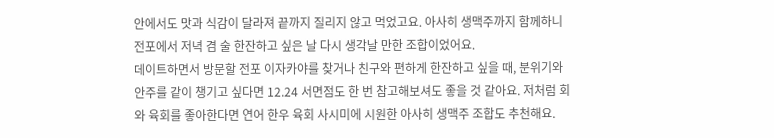안에서도 맛과 식감이 달라져 끝까지 질리지 않고 먹었고요. 아사히 생맥주까지 함께하니 전포에서 저녁 겸 술 한잔하고 싶은 날 다시 생각날 만한 조합이었어요.
데이트하면서 방문할 전포 이자카야를 찾거나 친구와 편하게 한잔하고 싶을 때, 분위기와 안주를 같이 챙기고 싶다면 12.24 서면점도 한 번 참고해보셔도 좋을 것 같아요. 저처럼 회와 육회를 좋아한다면 연어 한우 육회 사시미에 시원한 아사히 생맥주 조합도 추천해요.